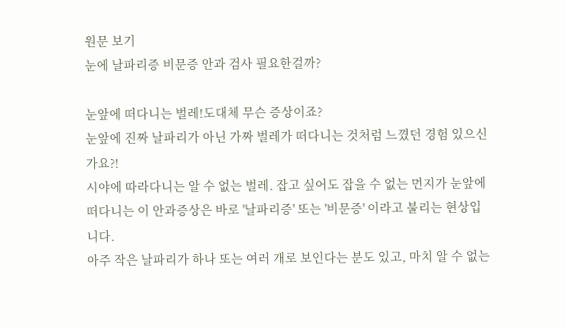원문 보기
눈에 날파리증 비문증 안과 검사 필요한걸까?

눈앞에 떠다니는 벌레!도대체 무슨 증상이죠?
눈앞에 진짜 날파리가 아닌 가짜 벌레가 떠다니는 것처럼 느꼈던 경험 있으신가요?!
시야에 따라다니는 알 수 없는 벌레. 잡고 싶어도 잡을 수 없는 먼지가 눈앞에 떠다니는 이 안과증상은 바로 '날파리증' 또는 '비문증' 이라고 불리는 현상입니다.
아주 작은 날파리가 하나 또는 여러 개로 보인다는 분도 있고, 마치 알 수 없는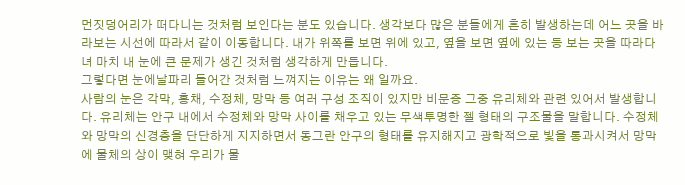먼짓덩어리가 떠다니는 것처럼 보인다는 분도 있습니다. 생각보다 많은 분들에게 흔히 발생하는데 어느 곳을 바라보는 시선에 따라서 같이 이동합니다. 내가 위쪽를 보면 위에 있고, 옆을 보면 옆에 있는 등 보는 곳을 따라다녀 마치 내 눈에 큰 문제가 생긴 것처럼 생각하게 만듭니다.
그렇다면 눈에날파리 들어간 것처럼 느껴지는 이유는 왜 일까요.
사람의 눈은 각막, 홍채, 수정체, 망막 등 여러 구성 조직이 있지만 비문증 그중 유리체와 관련 있어서 발생합니다. 유리체는 안구 내에서 수정체와 망막 사이를 채우고 있는 무색투명한 젤 형태의 구조물을 말합니다. 수정체와 망막의 신경층을 단단하게 지지하면서 동그란 안구의 형태를 유지해지고 광학적으로 빛을 통과시켜서 망막에 물체의 상이 맺혀 우리가 물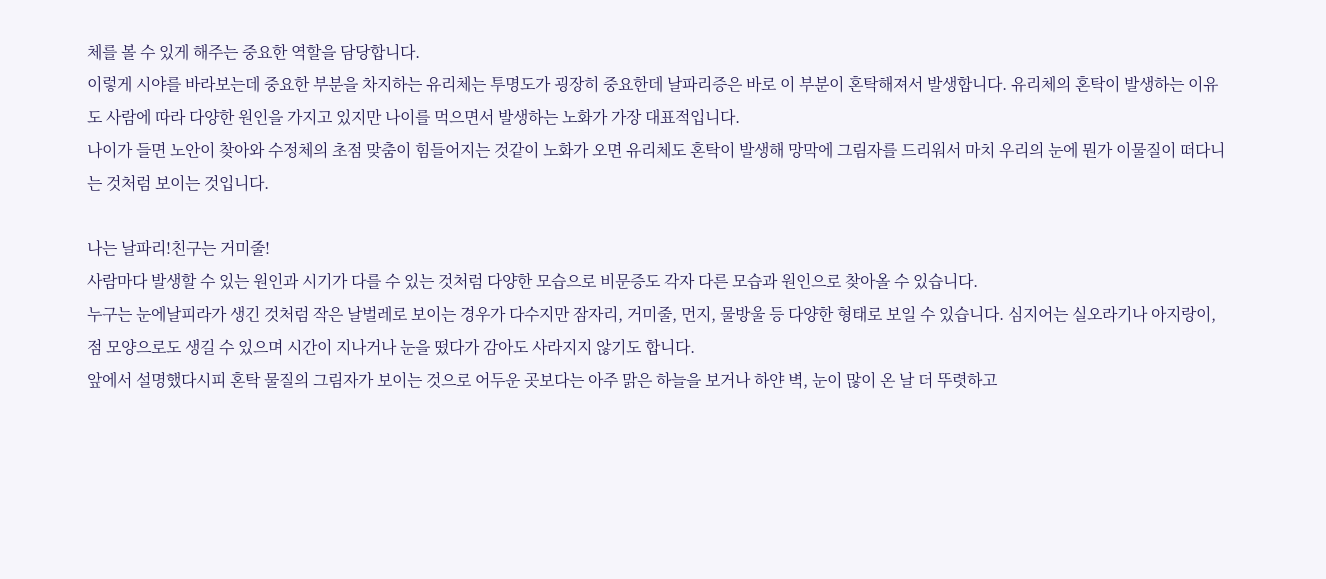체를 볼 수 있게 해주는 중요한 역할을 담당합니다.
이렇게 시야를 바라보는데 중요한 부분을 차지하는 유리체는 투명도가 굉장히 중요한데 날파리증은 바로 이 부분이 혼탁해져서 발생합니다. 유리체의 혼탁이 발생하는 이유도 사람에 따라 다양한 원인을 가지고 있지만 나이를 먹으면서 발생하는 노화가 가장 대표적입니다.
나이가 들면 노안이 찾아와 수정체의 초점 맞춤이 힘들어지는 것같이 노화가 오면 유리체도 혼탁이 발생해 망막에 그림자를 드리워서 마치 우리의 눈에 뭔가 이물질이 떠다니는 것처럼 보이는 것입니다.

나는 날파리!친구는 거미줄!
사람마다 발생할 수 있는 원인과 시기가 다를 수 있는 것처럼 다양한 모습으로 비문증도 각자 다른 모습과 원인으로 찾아올 수 있습니다.
누구는 눈에날피라가 생긴 것처럼 작은 날벌레로 보이는 경우가 다수지만 잠자리, 거미줄, 먼지, 물방울 등 다양한 형태로 보일 수 있습니다. 심지어는 실오라기나 아지랑이, 점 모양으로도 생길 수 있으며 시간이 지나거나 눈을 떴다가 감아도 사라지지 않기도 합니다.
앞에서 설명했다시피 혼탁 물질의 그림자가 보이는 것으로 어두운 곳보다는 아주 맑은 하늘을 보거나 하얀 벽, 눈이 많이 온 날 더 뚜렷하고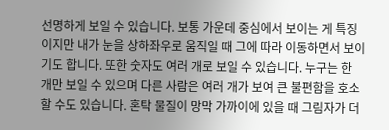선명하게 보일 수 있습니다. 보통 가운데 중심에서 보이는 게 특징이지만 내가 눈을 상하좌우로 움직일 때 그에 따라 이동하면서 보이기도 합니다. 또한 숫자도 여러 개로 보일 수 있습니다. 누구는 한 개만 보일 수 있으며 다른 사람은 여러 개가 보여 큰 불편함을 호소할 수도 있습니다. 혼탁 물질이 망막 가까이에 있을 때 그림자가 더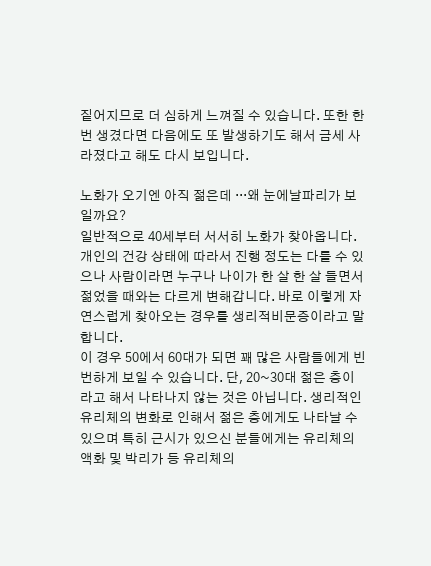짙어지므로 더 심하게 느껴질 수 있습니다. 또한 한번 생겼다면 다음에도 또 발생하기도 해서 금세 사라졌다고 해도 다시 보입니다.

노화가 오기엔 아직 젊은데 ···왜 눈에날파리가 보일까요?
일반적으로 40세부터 서서히 노화가 찾아옵니다. 개인의 건강 상태에 따라서 진행 정도는 다를 수 있으나 사람이라면 누구나 나이가 한 살 한 살 들면서 젊었을 때와는 다르게 변해갑니다. 바로 이렇게 자연스럽게 찾아오는 경우를 생리적비문증이라고 말합니다.
이 경우 50에서 60대가 되면 꽤 많은 사람들에게 빈번하게 보일 수 있습니다. 단, 20~30대 젊은 층이라고 해서 나타나지 않는 것은 아닙니다. 생리적인 유리체의 변화로 인해서 젊은 층에게도 나타날 수 있으며 특히 근시가 있으신 분들에게는 유리체의 액화 및 박리가 등 유리체의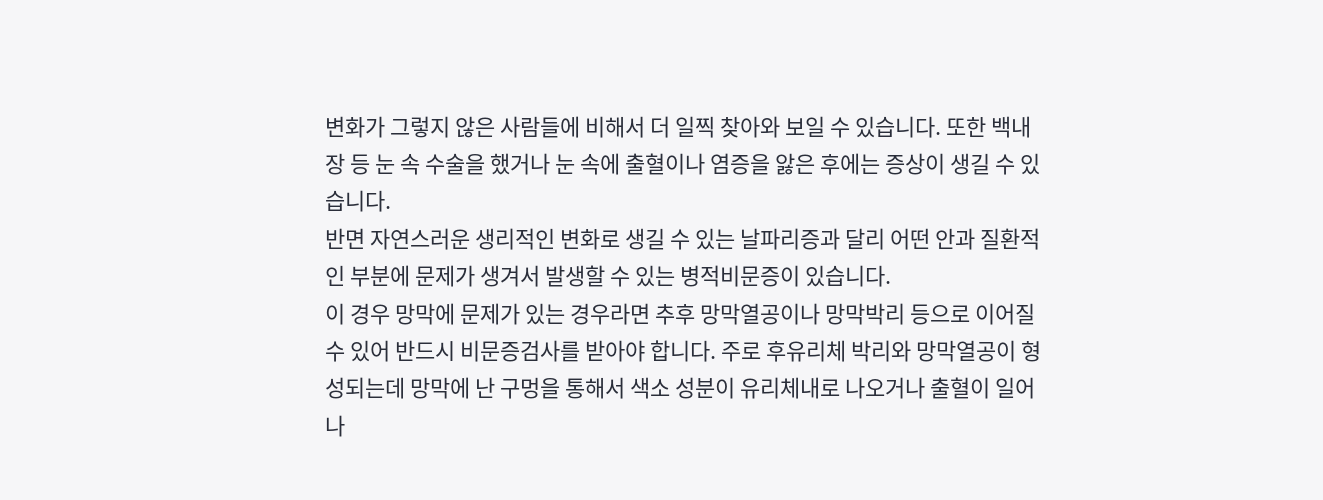변화가 그렇지 않은 사람들에 비해서 더 일찍 찾아와 보일 수 있습니다. 또한 백내장 등 눈 속 수술을 했거나 눈 속에 출혈이나 염증을 앓은 후에는 증상이 생길 수 있습니다.
반면 자연스러운 생리적인 변화로 생길 수 있는 날파리증과 달리 어떤 안과 질환적인 부분에 문제가 생겨서 발생할 수 있는 병적비문증이 있습니다.
이 경우 망막에 문제가 있는 경우라면 추후 망막열공이나 망막박리 등으로 이어질 수 있어 반드시 비문증검사를 받아야 합니다. 주로 후유리체 박리와 망막열공이 형성되는데 망막에 난 구멍을 통해서 색소 성분이 유리체내로 나오거나 출혈이 일어나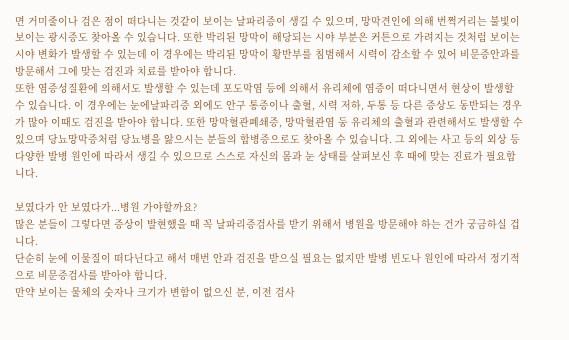면 거미줄이나 검은 점이 떠다니는 것같이 보이는 날파리증이 생길 수 있으며, 망막견인에 의해 번쩍거리는 불빛이 보이는 광시증도 찾아올 수 있습니다. 또한 박리된 망막이 해당되는 시야 부분은 커튼으로 가려지는 것처럼 보이는 시야 변화가 발생할 수 있는데 이 경우에는 박리된 망막이 황반부를 침범해서 시력이 감소할 수 있어 비문증안과를 방문해서 그에 맞는 검진과 치료를 받아야 합니다.
또한 염증성질환에 의해서도 발생할 수 있는데 포도막염 등에 의해서 유리체에 염증이 떠다니면서 현상이 발생할 수 있습니다. 이 경우에는 눈에날파리증 외에도 안구 통증이나 출혈, 시력 저하, 두통 등 다른 증상도 동반되는 경우가 많아 이때도 검진을 받아야 합니다. 또한 망막혈관폐쇄증, 망막혈관염 둥 유리체의 출혈과 관련해서도 발생할 수 있으며 당뇨망막증처럼 당뇨병을 앓으시는 분들의 합병증으로도 찾아올 수 있습니다. 그 외에는 사고 등의 외상 등 다양한 발병 원인에 따라서 생길 수 있으므로 스스로 자신의 몸과 눈 상태를 살펴보신 후 때에 맞는 진료가 필요합니다.

보였다가 안 보였다가...병원 가야할까요?
많은 분들이 그렇다면 증상이 발현했을 때 꼭 날파리증검사를 받기 위해서 병원을 방문해야 하는 건가 궁금하실 겁니다.
단순히 눈에 이물질이 떠다닌다고 해서 매번 안과 검진을 받으실 필요는 없지만 발병 빈도나 원인에 따라서 정기적으로 비문증검사를 받아야 합니다.
만약 보이는 물체의 숫자나 크기가 변함이 없으신 분, 이전 검사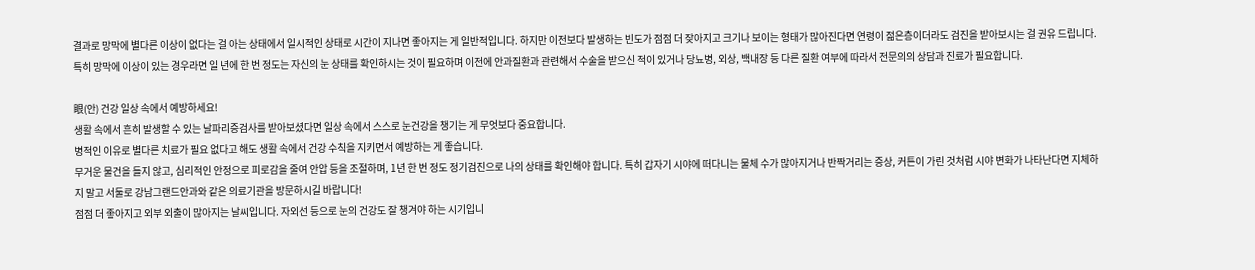결과로 망막에 별다른 이상이 없다는 걸 아는 상태에서 일시적인 상태로 시간이 지나면 좋아지는 게 일반적입니다. 하지만 이전보다 발생하는 빈도가 점점 더 잦아지고 크기나 보이는 형태가 많아진다면 연령이 젊은층이더라도 검진을 받아보시는 걸 권유 드립니다. 특히 망막에 이상이 있는 경우라면 일 년에 한 번 정도는 자신의 눈 상태를 확인하시는 것이 필요하며 이전에 안과질환과 관련해서 수술을 받으신 적이 있거나 당뇨병, 외상, 백내장 등 다른 질환 여부에 따라서 전문의의 상담과 진료가 필요합니다.

眼(안) 건강 일상 속에서 예방하세요!
생활 속에서 흔히 발생할 수 있는 날파리증검사를 받아보셨다면 일상 속에서 스스로 눈건강을 챙기는 게 무엇보다 중요합니다.
병적인 이유로 별다른 치료가 필요 없다고 해도 생활 속에서 건강 수칙을 지키면서 예방하는 게 좋습니다.
무거운 물건을 들지 않고, 심리적인 안정으로 피로감을 줄여 안압 등을 조절하며, 1년 한 번 정도 정기검진으로 나의 상태를 확인해야 합니다. 특히 갑자기 시야에 떠다니는 물체 수가 많아지거나 반짝거리는 증상, 커튼이 가린 것처럼 시야 변화가 나타난다면 지체하지 말고 서둘로 강남그랜드안과와 같은 의료기관을 방문하시길 바랍니다!
점점 더 좋아지고 외부 외출이 많아지는 날씨입니다. 자외선 등으로 눈의 건강도 잘 챙겨야 하는 시기입니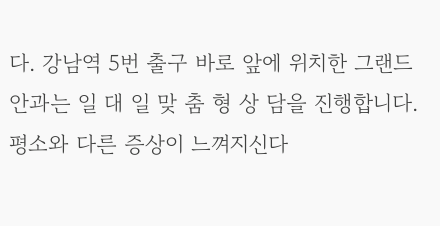다. 강남역 5번 출구 바로 앞에 위치한 그랜드 안과는 일 대 일 맞 춤 형 상 담을 진행합니다. 평소와 다른 증상이 느껴지신다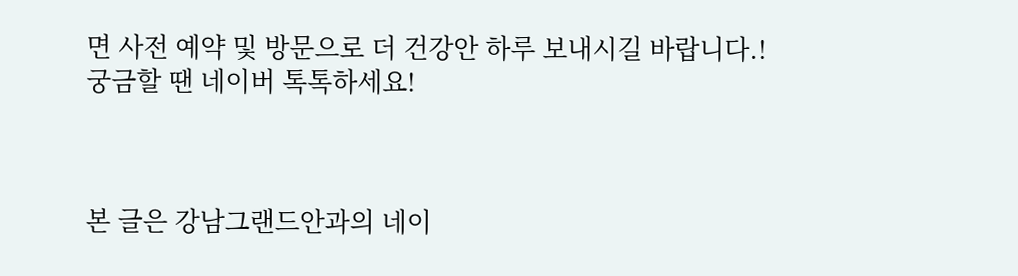면 사전 예약 및 방문으로 더 건강안 하루 보내시길 바랍니다.!
궁금할 땐 네이버 톡톡하세요!



본 글은 강남그랜드안과의 네이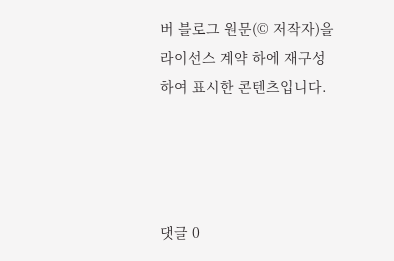버 블로그 원문(© 저작자)을 라이선스 계약 하에 재구성하여 표시한 콘텐츠입니다.




댓글 0